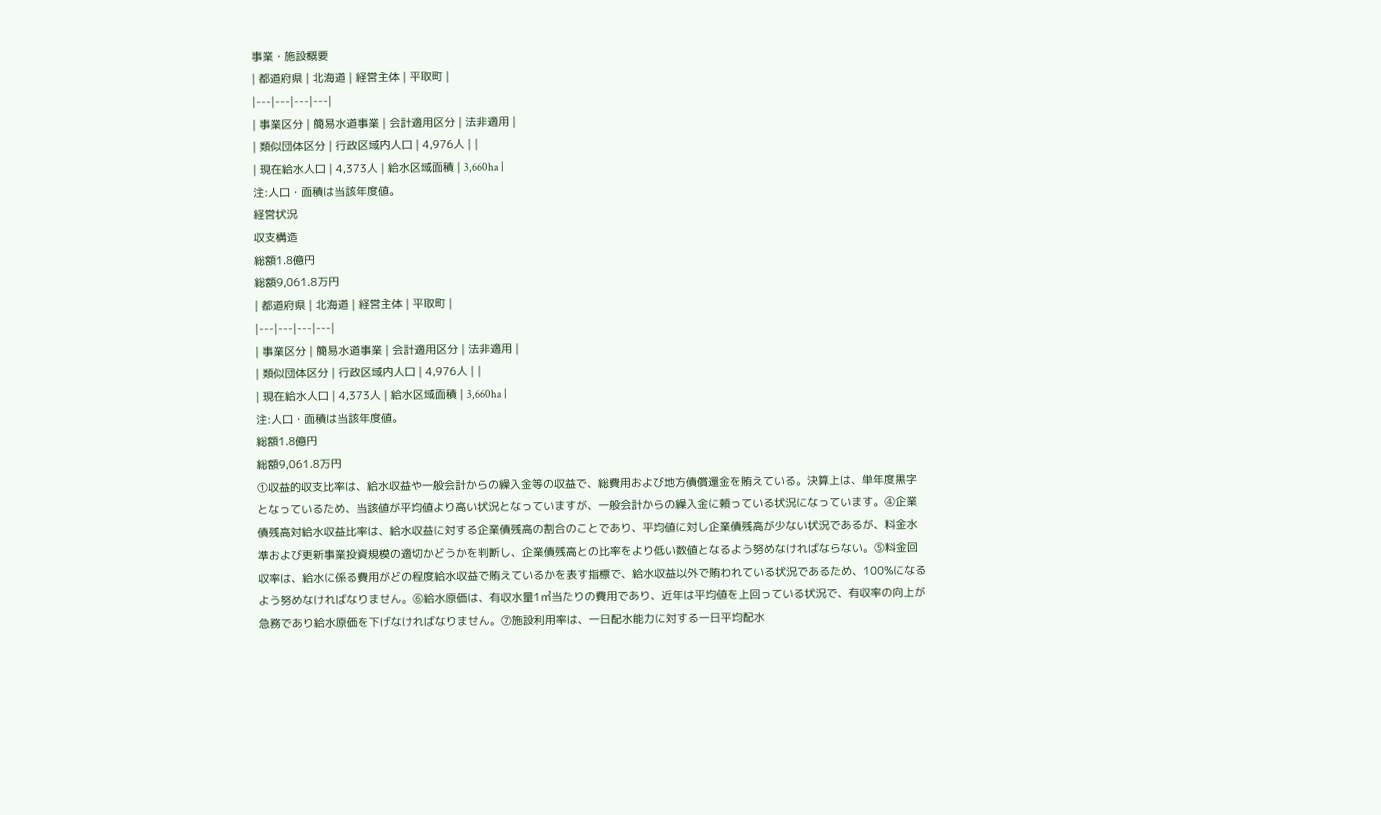事業・施設概要
| 都道府県 | 北海道 | 経営主体 | 平取町 |
|---|---|---|---|
| 事業区分 | 簡易水道事業 | 会計適用区分 | 法非適用 |
| 類似団体区分 | 行政区域内人口 | 4,976人 | |
| 現在給水人口 | 4,373人 | 給水区域面積 | 3,660ha |
注:人口・面積は当該年度値。
経営状況
収支構造
総額1.8億円
総額9,061.8万円
| 都道府県 | 北海道 | 経営主体 | 平取町 |
|---|---|---|---|
| 事業区分 | 簡易水道事業 | 会計適用区分 | 法非適用 |
| 類似団体区分 | 行政区域内人口 | 4,976人 | |
| 現在給水人口 | 4,373人 | 給水区域面積 | 3,660ha |
注:人口・面積は当該年度値。
総額1.8億円
総額9,061.8万円
①収益的収支比率は、給水収益や一般会計からの繰入金等の収益で、総費用および地方債償還金を賄えている。決算上は、単年度黒字となっているため、当該値が平均値より高い状況となっていますが、一般会計からの繰入金に頼っている状況になっています。④企業債残高対給水収益比率は、給水収益に対する企業債残高の割合のことであり、平均値に対し企業債残高が少ない状況であるが、料金水準および更新事業投資規模の適切かどうかを判断し、企業債残高との比率をより低い数値となるよう努めなければならない。⑤料金回収率は、給水に係る費用がどの程度給水収益で賄えているかを表す指標で、給水収益以外で賄われている状況であるため、100%になるよう努めなければなりません。⑥給水原価は、有収水量1㎥当たりの費用であり、近年は平均値を上回っている状況で、有収率の向上が急務であり給水原価を下げなければなりません。⑦施設利用率は、一日配水能力に対する一日平均配水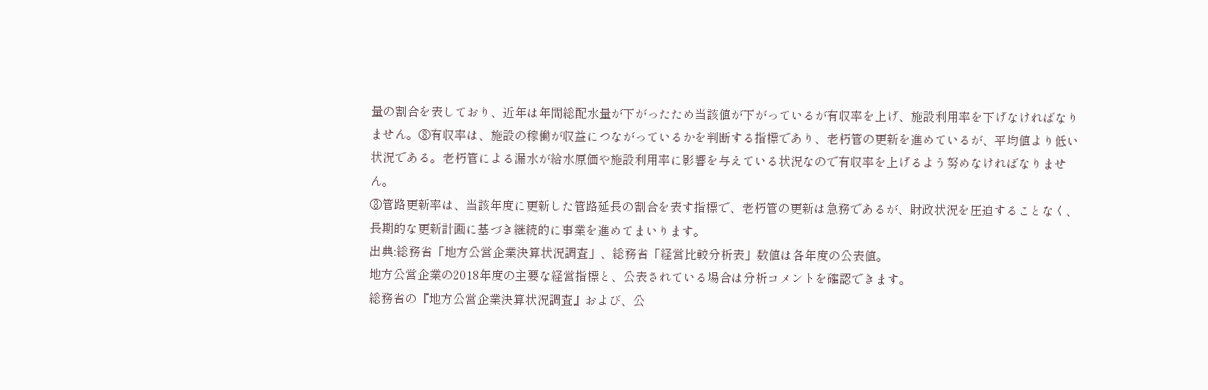量の割合を表しており、近年は年間総配水量が下がったため当該値が下がっているが有収率を上げ、施設利用率を下げなければなりません。⑧有収率は、施設の稼働が収益につながっているかを判断する指標であり、老朽管の更新を進めているが、平均値より低い状況である。老朽管による漏水が給水原価や施設利用率に影響を与えている状況なので有収率を上げるよう努めなければなりません。
③管路更新率は、当該年度に更新した管路延長の割合を表す指標で、老朽管の更新は急務であるが、財政状況を圧迫することなく、長期的な更新計画に基づき継続的に事業を進めてまいります。
出典:総務省「地方公営企業決算状況調査」、総務省「経営比較分析表」数値は各年度の公表値。
地方公営企業の2018年度の主要な経営指標と、公表されている場合は分析コメントを確認できます。
総務省の『地方公営企業決算状況調査』および、公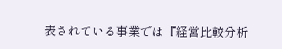表されている事業では『経営比較分析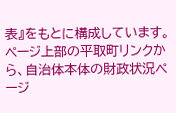表』をもとに構成しています。
ページ上部の平取町リンクから、自治体本体の財政状況ページ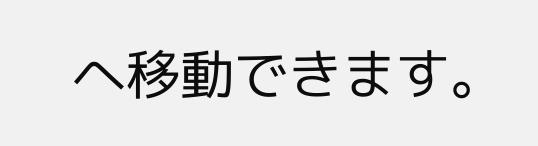へ移動できます。